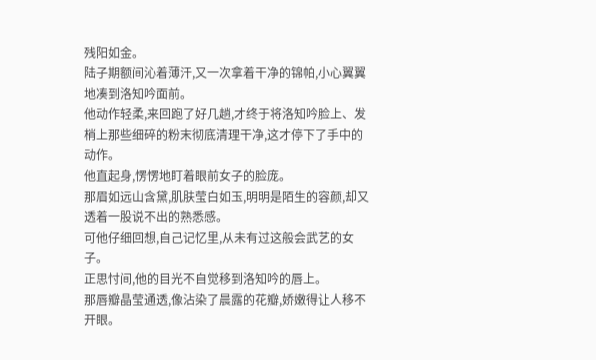残阳如金。
陆子期额间沁着薄汗,又一次拿着干净的锦帕,小心翼翼地凑到洛知吟面前。
他动作轻柔,来回跑了好几趟,才终于将洛知吟脸上、发梢上那些细碎的粉末彻底清理干净,这才停下了手中的动作。
他直起身,愣愣地盯着眼前女子的脸庞。
那眉如远山含黛,肌肤莹白如玉,明明是陌生的容颜,却又透着一股说不出的熟悉感。
可他仔细回想,自己记忆里,从未有过这般会武艺的女子。
正思忖间,他的目光不自觉移到洛知吟的唇上。
那唇瓣晶莹通透,像沾染了晨露的花瓣,娇嫩得让人移不开眼。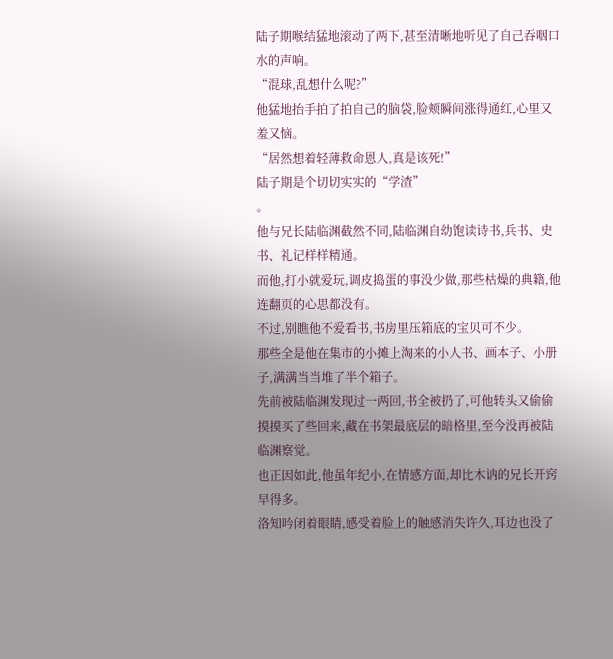陆子期喉结猛地滚动了两下,甚至清晰地听见了自己吞咽口水的声响。
“混球,乱想什么呢?”
他猛地抬手拍了拍自己的脑袋,脸颊瞬间涨得通红,心里又羞又恼。
“居然想着轻薄救命恩人,真是该死!”
陆子期是个切切实实的“学渣”
。
他与兄长陆临渊截然不同,陆临渊自幼饱读诗书,兵书、史书、礼记样样精通。
而他,打小就爱玩,调皮捣蛋的事没少做,那些枯燥的典籍,他连翻页的心思都没有。
不过,别瞧他不爱看书,书房里压箱底的宝贝可不少。
那些全是他在集市的小摊上淘来的小人书、画本子、小册子,满满当当堆了半个箱子。
先前被陆临渊发现过一两回,书全被扔了,可他转头又偷偷摸摸买了些回来,藏在书架最底层的暗格里,至今没再被陆临渊察觉。
也正因如此,他虽年纪小,在情感方面,却比木讷的兄长开窍早得多。
洛知吟闭着眼睛,感受着脸上的触感消失许久,耳边也没了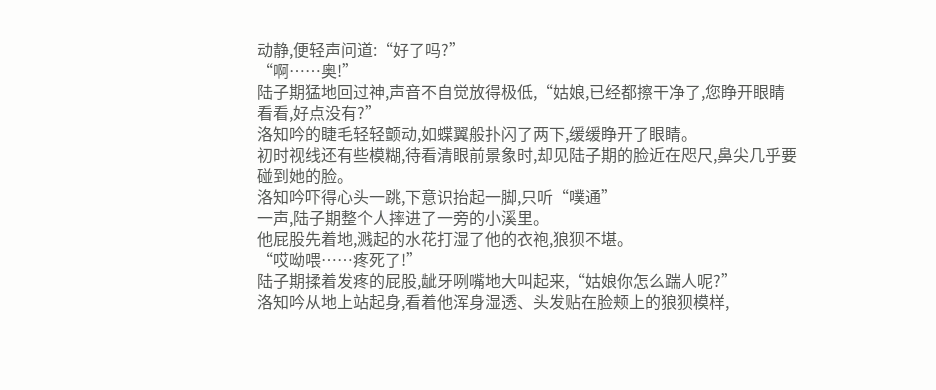动静,便轻声问道:“好了吗?”
“啊……奥!”
陆子期猛地回过神,声音不自觉放得极低,“姑娘,已经都擦干净了,您睁开眼睛看看,好点没有?”
洛知吟的睫毛轻轻颤动,如蝶翼般扑闪了两下,缓缓睁开了眼睛。
初时视线还有些模糊,待看清眼前景象时,却见陆子期的脸近在咫尺,鼻尖几乎要碰到她的脸。
洛知吟吓得心头一跳,下意识抬起一脚,只听“噗通”
一声,陆子期整个人摔进了一旁的小溪里。
他屁股先着地,溅起的水花打湿了他的衣袍,狼狈不堪。
“哎呦喂……疼死了!”
陆子期揉着发疼的屁股,龇牙咧嘴地大叫起来,“姑娘你怎么踹人呢?”
洛知吟从地上站起身,看着他浑身湿透、头发贴在脸颊上的狼狈模样,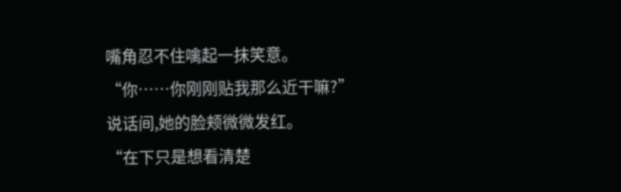嘴角忍不住噙起一抹笑意。
“你……你刚刚贴我那么近干嘛?”
说话间,她的脸颊微微发红。
“在下只是想看清楚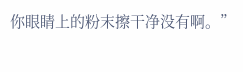你眼睛上的粉末擦干净没有啊。”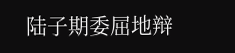陆子期委屈地辩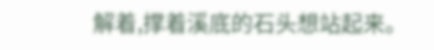解着,撑着溪底的石头想站起来。